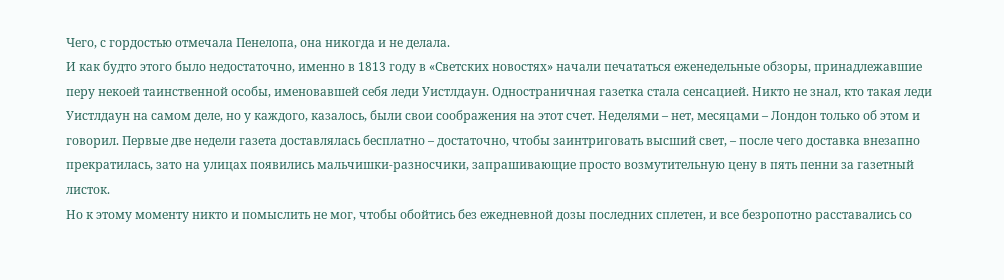Чего, с гордостью отмечала Пенелопа, она никогда и не делала.
И как будто этого было недостаточно, именно в 1813 году в «Светских новостях» начали печататься еженедельные обзоры, принадлежавшие перу некоей таинственной особы, именовавшей себя леди Уистлдаун. Одностраничная газетка стала сенсацией. Никто не знал, кто такая леди Уистлдаун на самом деле, но у каждого, казалось, были свои соображения на этот счет. Неделями – нет, месяцами – Лондон только об этом и говорил. Первые две недели газета доставлялась бесплатно – достаточно, чтобы заинтриговать высший свет, – после чего доставка внезапно прекратилась, зато на улицах появились мальчишки-разносчики, запрашивающие просто возмутительную цену в пять пенни за газетный листок.
Но к этому моменту никто и помыслить не мог, чтобы обойтись без ежедневной дозы последних сплетен, и все безропотно расставались со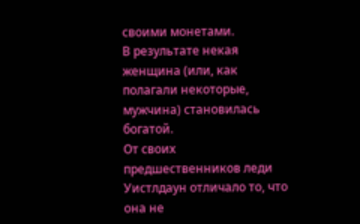своими монетами.
В результате некая женщина (или, как полагали некоторые, мужчина) становилась богатой.
От своих предшественников леди Уистлдаун отличало то, что она не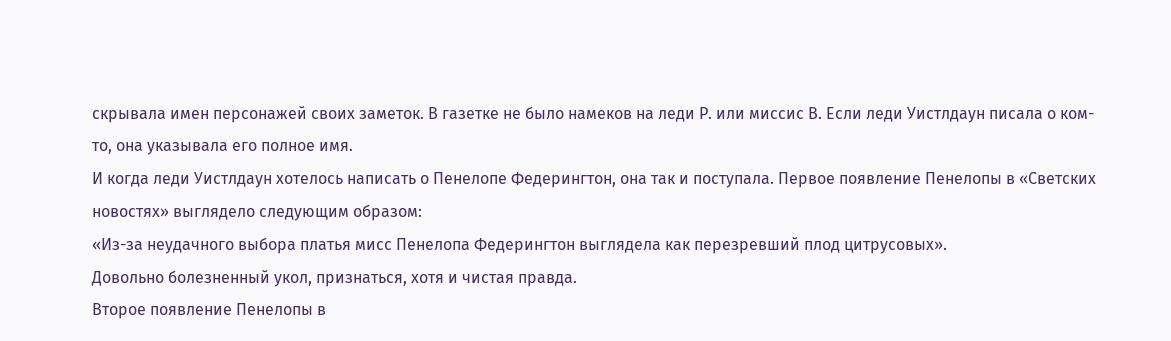скрывала имен персонажей своих заметок. В газетке не было намеков на леди Р. или миссис В. Если леди Уистлдаун писала о ком-то, она указывала его полное имя.
И когда леди Уистлдаун хотелось написать о Пенелопе Федерингтон, она так и поступала. Первое появление Пенелопы в «Светских новостях» выглядело следующим образом:
«Из-за неудачного выбора платья мисс Пенелопа Федерингтон выглядела как перезревший плод цитрусовых».
Довольно болезненный укол, признаться, хотя и чистая правда.
Второе появление Пенелопы в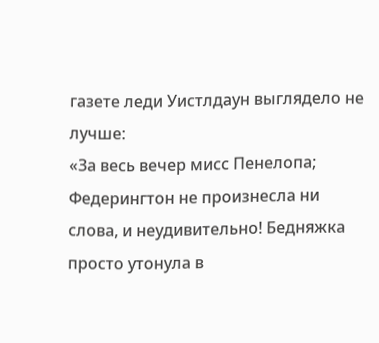газете леди Уистлдаун выглядело не лучше:
«За весь вечер мисс Пенелопа; Федерингтон не произнесла ни слова, и неудивительно! Бедняжка просто утонула в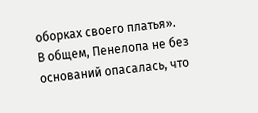оборках своего платья».
В общем, Пенелопа не без оснований опасалась, что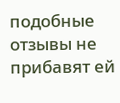подобные отзывы не прибавят ей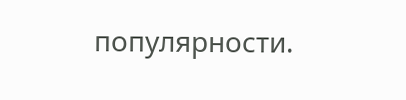популярности.